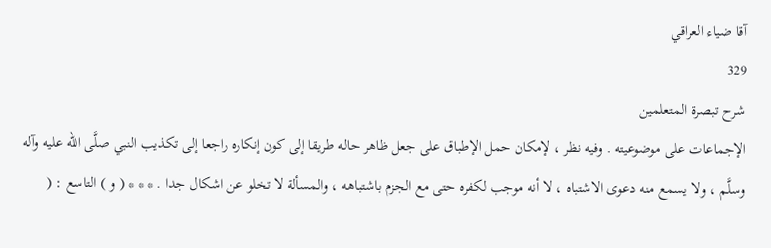آقا ضياء العراقي
329
شرح تبصرة المتعلمين
الإجماعات على موضوعيته . وفيه نظر ، لإمكان حمل الإطباق على جعل ظاهر حاله طريقا إلى كون إنكاره راجعا إلى تكذيب النبي صلَّى الله عليه وآله وسلَّم ، ولا يسمع منه دعوى الاشتباه ، لا أنه موجب لكفره حتى مع الجزم باشتباهه ، والمسألة لا تخلو عن اشكال جدا . * * * ( و ) التاسع : (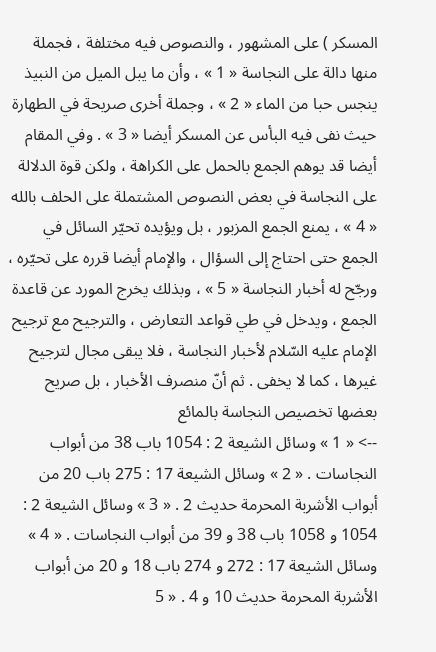المسكر ) على المشهور ، والنصوص فيه مختلفة ، فجملة منها دالة على النجاسة « 1 » ، وأن ما يبل الميل من النبيذ ينجس حبا من الماء « 2 » ، وجملة أخرى صريحة في الطهارة حيث نفى فيه البأس عن المسكر أيضا « 3 » . وفي المقام أيضا قد يوهم الجمع بالحمل على الكراهة ، ولكن قوة الدلالة على النجاسة في بعض النصوص المشتملة على الحلف بالله « 4 » ، يمنع الجمع المزبور ، بل ويؤيده تحيّر السائل في الجمع حتى احتاج إلى السؤال ، والإمام أيضا قرره على تحيّره ، ورجّح له أخبار النجاسة « 5 » ، وبذلك يخرج المورد عن قاعدة الجمع ، ويدخل في طي قواعد التعارض ، والترجيح مع ترجيح الإمام عليه السّلام لأخبار النجاسة ، فلا يبقى مجال لترجيح غيرها ، كما لا يخفى . ثم أنّ منصرف الأخبار ، بل صريح بعضها تخصيص النجاسة بالمائع
--> « 1 » وسائل الشيعة 2 : 1054 باب 38 من أبواب النجاسات . « 2 » وسائل الشيعة 17 : 275 باب 20 من أبواب الأشربة المحرمة حديث 2 . « 3 » وسائل الشيعة 2 : 1054 و 1058 باب 38 و 39 من أبواب النجاسات . « 4 » وسائل الشيعة 17 : 272 و 274 باب 18 و 20 من أبواب الأشربة المحرمة حديث 10 و 4 . « 5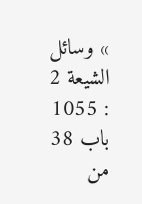» وسائل الشيعة 2 : 1055 باب 38 من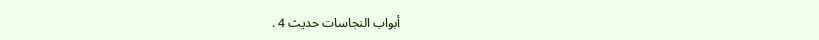أبواب النجاسات حديث 4 .